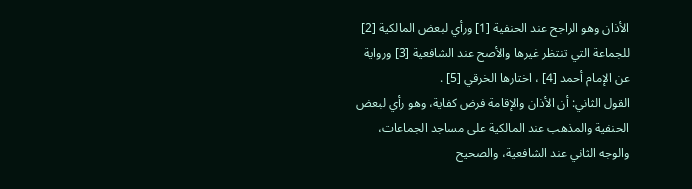الأذان وهو الراجح عند الحنفية [1] ورأي لبعض المالكية [2] للجماعة التي تنتظر غيرها والأصح عند الشافعية [3] ورواية عن الإمام أحمد [4] ، اختارها الخرقي [5] .
القول الثاني: أن الأذان والإقامة فرض كفاية، وهو رأي لبعض الحنفية والمذهب عند المالكية على مساجد الجماعات، والوجه الثاني عند الشافعية، والصحيح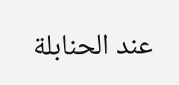عند الحنابلة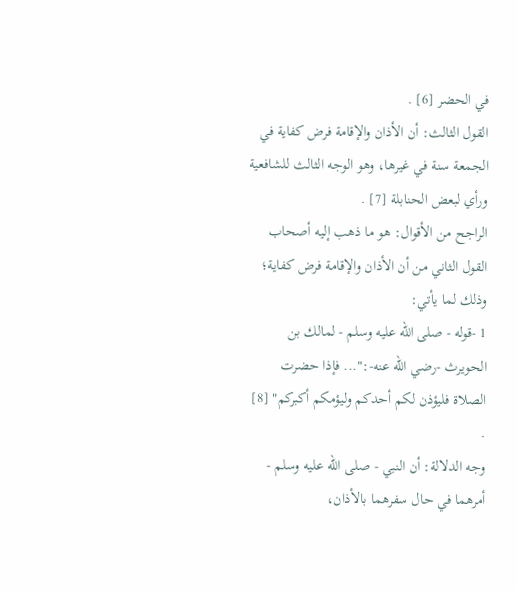في الحضر [6] .
القول الثالث: أن الأذان والإقامة فرض كفاية في الجمعة سنة في غيرها، وهو الوجه الثالث للشافعية ورأي لبعض الحنابلة [7] .
الراجح من الأقوال: هو ما ذهب إليه أصحاب القول الثاني من أن الأذان والإقامة فرض كفاية؛ وذلك لما يأتي:
1 -قوله - صلى الله عليه وسلم - لمالك بن الحويرث -رضي الله عنه-:"... فإذا حضرت الصلاة فليؤذن لكم أحدكم وليؤمكم أكبركم" [8] .
وجه الدلالة: أن النبي - صلى الله عليه وسلم - أمرهما في حال سفرهما بالأذان،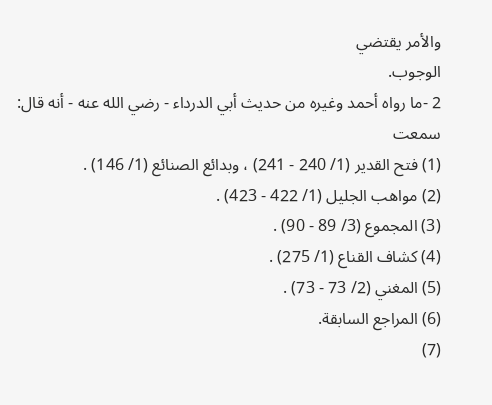والأمر يقتضي
الوجوب.
2 -ما رواه أحمد وغيره من حديث أبي الدرداء - رضي الله عنه - أنه قال: سمعت
(1) فتح القدير (1/ 240 - 241) ، وبدائع الصنائع (1/ 146) .
(2) مواهب الجليل (1/ 422 - 423) .
(3) المجموع (3/ 89 - 90) .
(4) كشاف القناع (1/ 275) .
(5) المغني (2/ 73 - 73) .
(6) المراجع السابقة.
(7)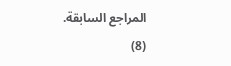المراجع السابقة.
(8)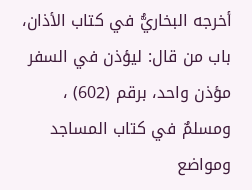أخرجه البخاريُّ في كتاب الأذان، باب من قال: ليؤذن في السفر مؤذن واحد، برقم (602) ، ومسلمٌ في كتاب المساجد ومواضع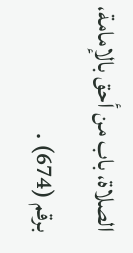الصلاة، باب من أحق بالإمامة، برقم (674) .